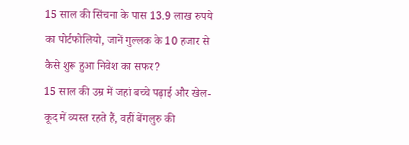15 साल की सिंचना के पास 13.9 लाख रुपये का पोर्टफोलियो, जानें गुल्लक के 10 हजार से कैसे शुरू हुआ निवेश का सफर?
15 साल की उम्र में जहां बच्चे पढ़ाई और खेल-कूद में व्यस्त रहते हैं, वहीं बेंगलुरु की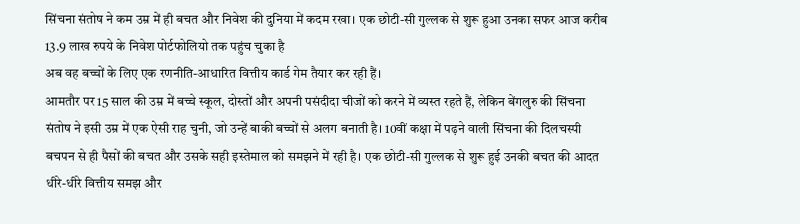सिंचना संतोष ने कम उम्र में ही बचत और निवेश की दुनिया में कदम रखा। एक छोटी-सी गुल्लक से शुरू हुआ उनका सफर आज करीब 13.9 लाख रुपये के निवेश पोर्टफोलियो तक पहुंच चुका है
अब वह बच्चों के लिए एक रणनीति-आधारित वित्तीय कार्ड गेम तैयार कर रही हैं।
आमतौर पर 15 साल की उम्र में बच्चे स्कूल, दोस्तों और अपनी पसंदीदा चीजों को करने में व्यस्त रहते हैं, लेकिन बेंगलुरु की सिंचना संतोष ने इसी उम्र में एक ऐसी राह चुनी, जो उन्हें बाकी बच्चों से अलग बनाती है। 10वीं कक्षा में पढ़ने वाली सिंचना की दिलचस्पी बचपन से ही पैसों की बचत और उसके सही इस्तेमाल को समझने में रही है। एक छोटी-सी गुल्लक से शुरू हुई उनकी बचत की आदत धीरे-धीरे वित्तीय समझ और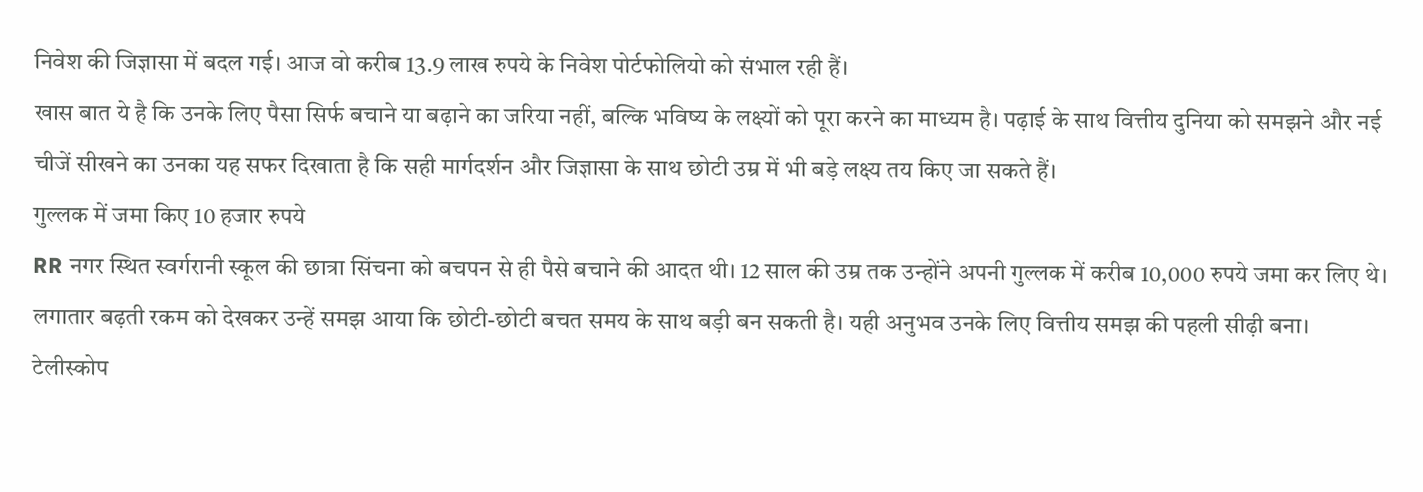निवेश की जिज्ञासा में बदल गई। आज वो करीब 13.9 लाख रुपये के निवेश पोर्टफोलियो को संभाल रही हैं।
खास बात ये है कि उनके लिए पैसा सिर्फ बचाने या बढ़ाने का जरिया नहीं, बल्कि भविष्य के लक्ष्यों को पूरा करने का माध्यम है। पढ़ाई के साथ वित्तीय दुनिया को समझने और नई चीजें सीखने का उनका यह सफर दिखाता है कि सही मार्गदर्शन और जिज्ञासा के साथ छोटी उम्र में भी बड़े लक्ष्य तय किए जा सकते हैं।
गुल्लक में जमा किए 10 हजार रुपये
RR नगर स्थित स्वर्गरानी स्कूल की छात्रा सिंचना को बचपन से ही पैसे बचाने की आदत थी। 12 साल की उम्र तक उन्होंने अपनी गुल्लक में करीब 10,000 रुपये जमा कर लिए थे। लगातार बढ़ती रकम को देखकर उन्हें समझ आया कि छोटी-छोटी बचत समय के साथ बड़ी बन सकती है। यही अनुभव उनके लिए वित्तीय समझ की पहली सीढ़ी बना।
टेलीस्कोप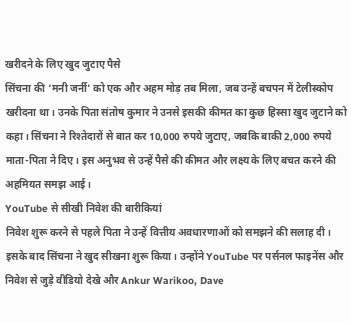खरीदने के लिए खुद जुटाए पैसे
सिंचना की ‘मनी जर्नी’ को एक और अहम मोड़ तब मिला, जब उन्हें बचपन में टेलीस्कोप खरीदना था। उनके पिता संतोष कुमार ने उनसे इसकी कीमत का कुछ हिस्सा खुद जुटाने को कहा। सिंचना ने रिश्तेदारों से बात कर 10,000 रुपये जुटाए, जबकि बाकी 2,000 रुपये माता-पिता ने दिए। इस अनुभव से उन्हें पैसे की कीमत और लक्ष्य के लिए बचत करने की अहमियत समझ आई।
YouTube से सीखी निवेश की बारीकियां
निवेश शुरू करने से पहले पिता ने उन्हें वित्तीय अवधारणाओं को समझने की सलाह दी। इसके बाद सिंचना ने खुद सीखना शुरू किया। उन्होंने YouTube पर पर्सनल फाइनेंस और निवेश से जुड़े वीडियो देखे और Ankur Warikoo, Dave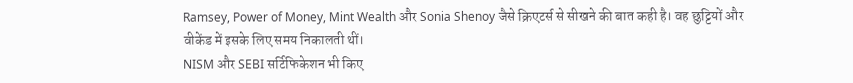Ramsey, Power of Money, Mint Wealth और Sonia Shenoy जैसे क्रिएटर्स से सीखने की बात कही है। वह छुट्टियों और वीकेंड में इसके लिए समय निकालती थीं।
NISM और SEBI सर्टिफिकेशन भी किए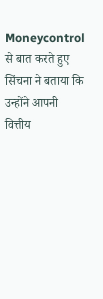Moneycontrol से बात करते हुए सिंचना ने बताया कि उन्होंने आपनी वित्तीय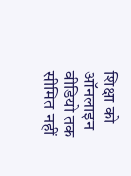शिक्षा को ऑनलाइन वीडियो तक सीमित नहीं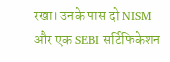रखा। उनके पास दो NISM और एक SEBI सर्टिफिकेशन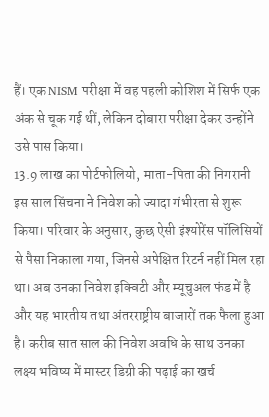हैं। एक NISM परीक्षा में वह पहली कोशिश में सिर्फ एक अंक से चूक गई थीं, लेकिन दोबारा परीक्षा देकर उन्होंने उसे पास किया।
13.9 लाख का पोर्टफोलियो, माता-पिता की निगरानी
इस साल सिंचना ने निवेश को ज्यादा गंभीरता से शुरू किया। परिवार के अनुसार, कुछ ऐसी इंश्योरेंस पॉलिसियों से पैसा निकाला गया, जिनसे अपेक्षित रिटर्न नहीं मिल रहा था। अब उनका निवेश इक्विटी और म्यूचुअल फंड में है और यह भारतीय तथा अंतरराष्ट्रीय बाजारों तक फैला हुआ है। करीब सात साल की निवेश अवधि के साथ उनका लक्ष्य भविष्य में मास्टर डिग्री की पढ़ाई का खर्च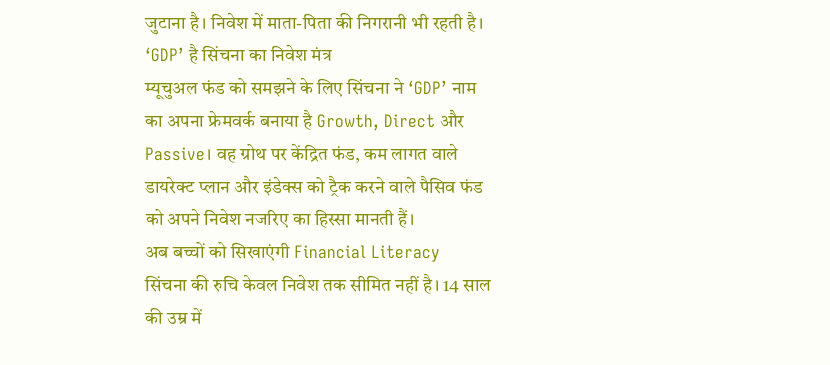जुटाना है। निवेश में माता-पिता की निगरानी भी रहती है।
‘GDP’ है सिंचना का निवेश मंत्र
म्यूचुअल फंड को समझने के लिए सिंचना ने ‘GDP’ नाम का अपना फ्रेमवर्क बनाया है Growth, Direct और Passive। वह ग्रोथ पर केंद्रित फंड, कम लागत वाले डायरेक्ट प्लान और इंडेक्स को ट्रैक करने वाले पैसिव फंड को अपने निवेश नजरिए का हिस्सा मानती हैं।
अब बच्चों को सिखाएंगी Financial Literacy
सिंचना की रुचि केवल निवेश तक सीमित नहीं है। 14 साल की उम्र में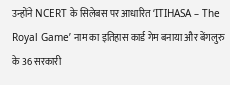उन्होंने NCERT के सिलेबस पर आधारित ‘ITIHASA – The Royal Game’ नाम का इतिहास कार्ड गेम बनाया और बेंगलुरु के 36 सरकारी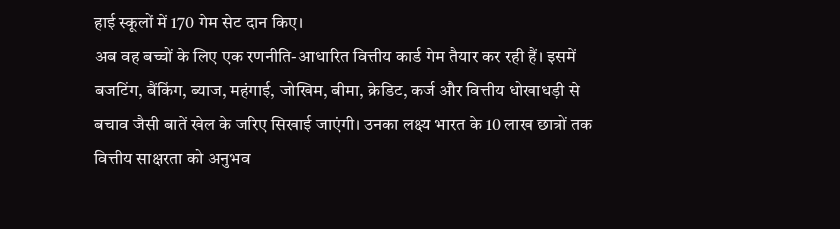हाई स्कूलों में 170 गेम सेट दान किए।
अब वह बच्चों के लिए एक रणनीति-आधारित वित्तीय कार्ड गेम तैयार कर रही हैं। इसमें बजटिंग, बैंकिंग, ब्याज, महंगाई, जोखिम, बीमा, क्रेडिट, कर्ज और वित्तीय धोखाधड़ी से बचाव जैसी बातें खेल के जरिए सिखाई जाएंगी। उनका लक्ष्य भारत के 10 लाख छात्रों तक वित्तीय साक्षरता को अनुभव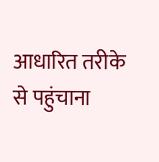आधारित तरीके से पहुंचाना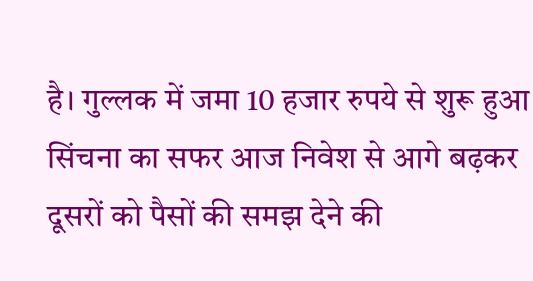है। गुल्लक में जमा 10 हजार रुपये से शुरू हुआ सिंचना का सफर आज निवेश से आगे बढ़कर दूसरों को पैसों की समझ देने की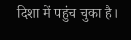दिशा में पहुंच चुका है।